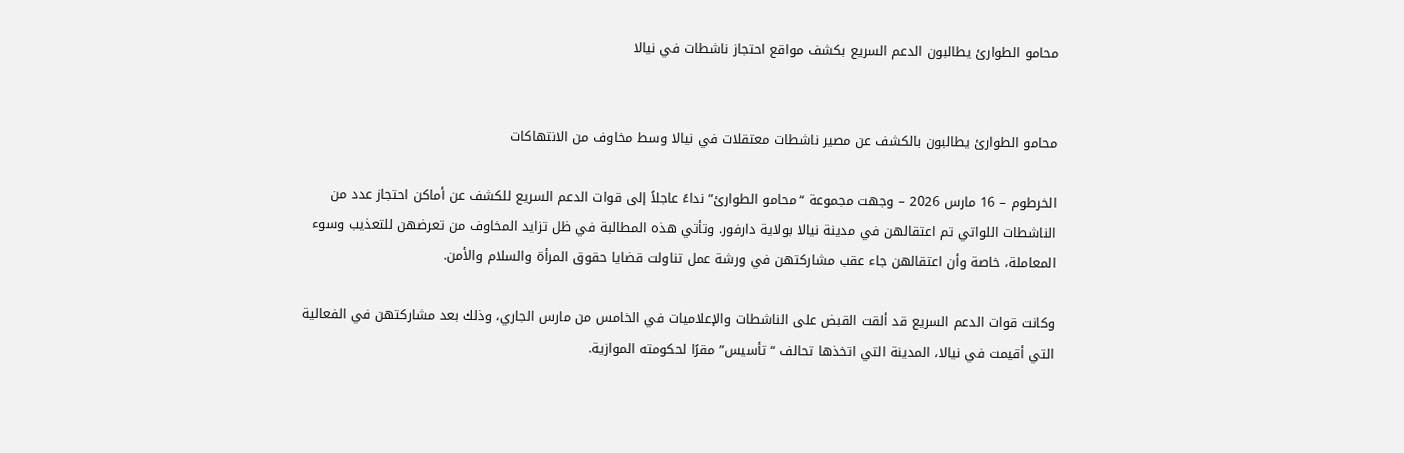محامو الطوارئ يطالبون الدعم السريع بكشف مواقع احتجاز ناشطات في نيالا


محامو الطوارئ يطالبون بالكشف عن مصير ناشطات معتقلات في نيالا وسط مخاوف من الانتهاكات

الخرطوم – 16 مارس 2026 – وجهت مجموعة “محامو الطوارئ” نداءً عاجلاً إلى قوات الدعم السريع للكشف عن أماكن احتجاز عدد من الناشطات اللواتي تم اعتقالهن في مدينة نيالا بولاية دارفور. وتأتي هذه المطالبة في ظل تزايد المخاوف من تعرضهن للتعذيب وسوء المعاملة، خاصة وأن اعتقالهن جاء عقب مشاركتهن في ورشة عمل تناولت قضايا حقوق المرأة والسلام والأمن.

وكانت قوات الدعم السريع قد ألقت القبض على الناشطات والإعلاميات في الخامس من مارس الجاري، وذلك بعد مشاركتهن في الفعالية التي أقيمت في نيالا، المدينة التي اتخذها تحالف “تأسيس” مقرًا لحكومته الموازية.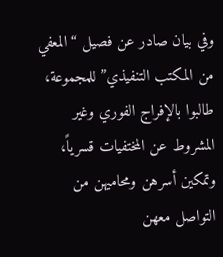وفي بيان صادر عن فصيل “المعفي من المكتب التنفيذي” للمجموعة، طالبوا بالإفراج الفوري وغير المشروط عن المختفيات قسرياً، وتمكين أسرهن ومحاميهن من التواصل معهن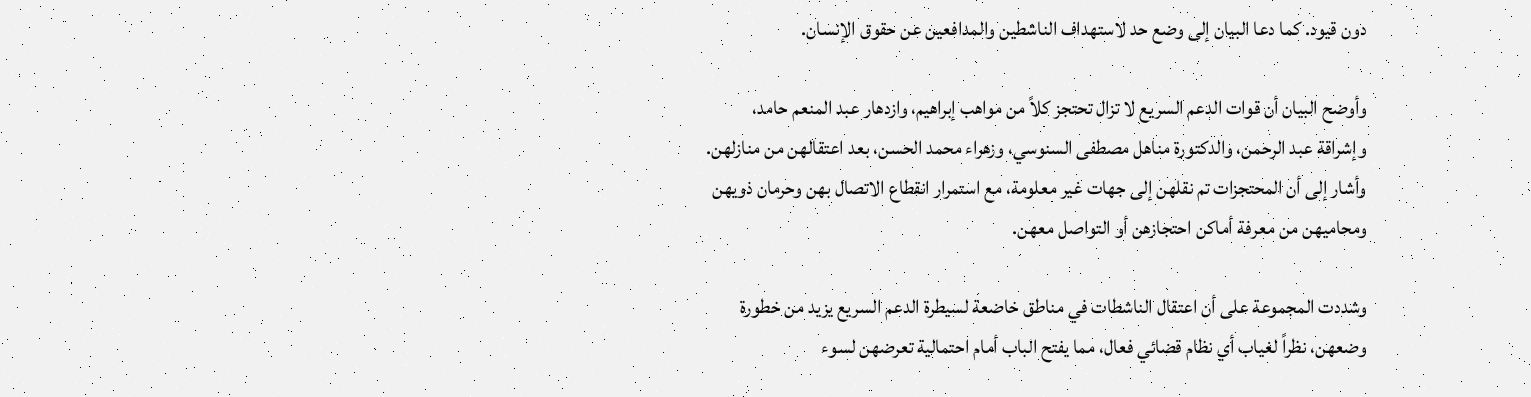دون قيود. كما دعا البيان إلى وضع حد لاستهداف الناشطين والمدافعين عن حقوق الإنسان.

وأوضح البيان أن قوات الدعم السريع لا تزال تحتجز كلاً من مواهب إبراهيم، وازدهار عبد المنعم حامد، وإشراقة عبد الرحمن، والدكتورة مناهل مصطفى السنوسي، وزهراء محمد الحسن، بعد اعتقالهن من منازلهن. وأشار إلى أن المحتجزات تم نقلهن إلى جهات غير معلومة، مع استمرار انقطاع الاتصال بهن وحرمان ذويهن ومحاميهن من معرفة أماكن احتجازهن أو التواصل معهن.

وشددت المجموعة على أن اعتقال الناشطات في مناطق خاضعة لسيطرة الدعم السريع يزيد من خطورة وضعهن، نظراً لغياب أي نظام قضائي فعال، مما يفتح الباب أمام احتمالية تعرضهن لسوء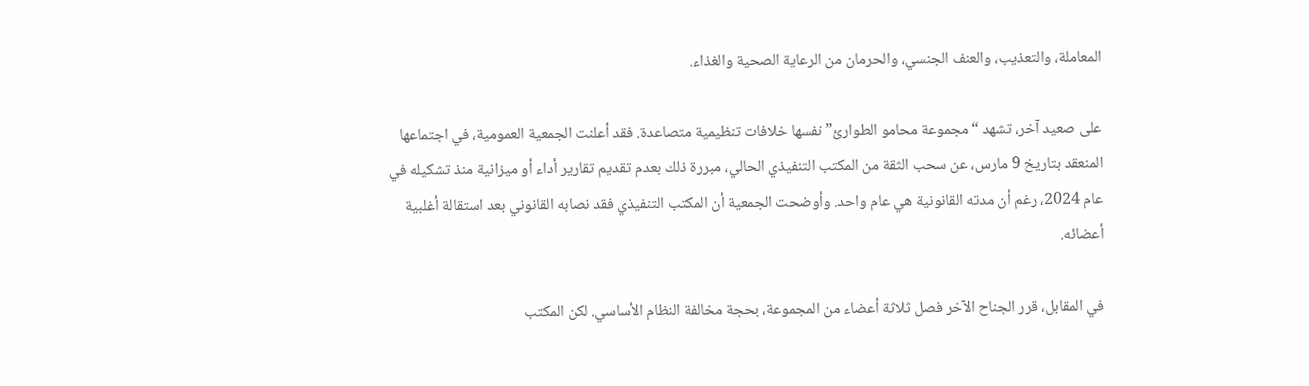المعاملة، والتعذيب، والعنف الجنسي، والحرمان من الرعاية الصحية والغذاء.

على صعيد آخر، تشهد “مجموعة محامو الطوارئ” نفسها خلافات تنظيمية متصاعدة. فقد أعلنت الجمعية العمومية، في اجتماعها المنعقد بتاريخ 9 مارس، عن سحب الثقة من المكتب التنفيذي الحالي، مبررة ذلك بعدم تقديم تقارير أداء أو ميزانية منذ تشكيله في عام 2024، رغم أن مدته القانونية هي عام واحد. وأوضحت الجمعية أن المكتب التنفيذي فقد نصابه القانوني بعد استقالة أغلبية أعضائه.

في المقابل، قرر الجناح الآخر فصل ثلاثة أعضاء من المجموعة، بحجة مخالفة النظام الأساسي. لكن المكتب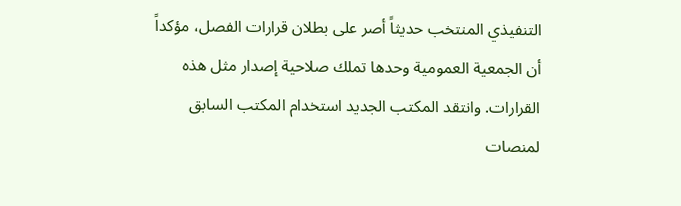التنفيذي المنتخب حديثاً أصر على بطلان قرارات الفصل، مؤكداً أن الجمعية العمومية وحدها تملك صلاحية إصدار مثل هذه القرارات. وانتقد المكتب الجديد استخدام المكتب السابق لمنصات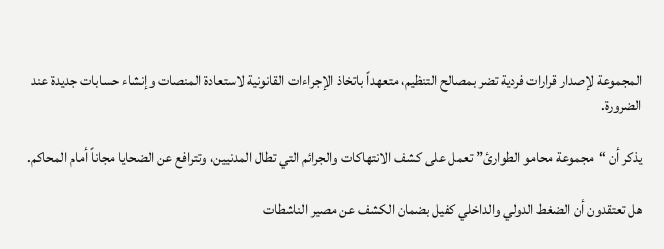المجموعة لإصدار قرارات فردية تضر بمصالح التنظيم، متعهداً باتخاذ الإجراءات القانونية لاستعادة المنصات وإنشاء حسابات جديدة عند الضرورة.

يذكر أن “مجموعة محامو الطوارئ” تعمل على كشف الانتهاكات والجرائم التي تطال المدنيين، وتترافع عن الضحايا مجاناً أمام المحاكم.

هل تعتقدون أن الضغط الدولي والداخلي كفيل بضمان الكشف عن مصير الناشطات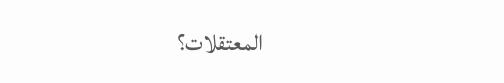المعتقلات؟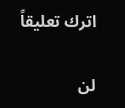اترك تعليقاً

لن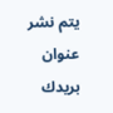يتم نشر عنوان بريدك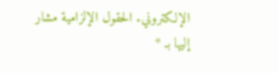الإلكتروني. الحقول الإلزامية مشار إليها بـ *